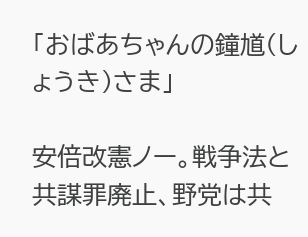「おばあちゃんの鐘馗(しょうき)さま」

安倍改憲ノー。戦争法と共謀罪廃止、野党は共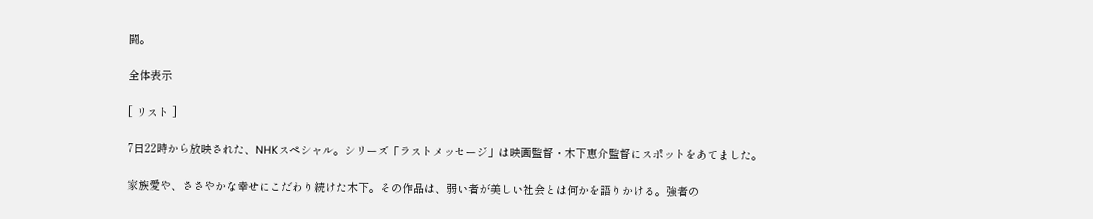闘。

全体表示

[ リスト ]

7日22時から放映された、NHKスペシャル。シリーズ「ラストメッセージ」は映画監督・木下恵介監督にスポットをあてました。

家族愛や、ささやかな幸せにこだわり続けた木下。その作品は、弱い者が美しい社会とは何かを語りかける。強者の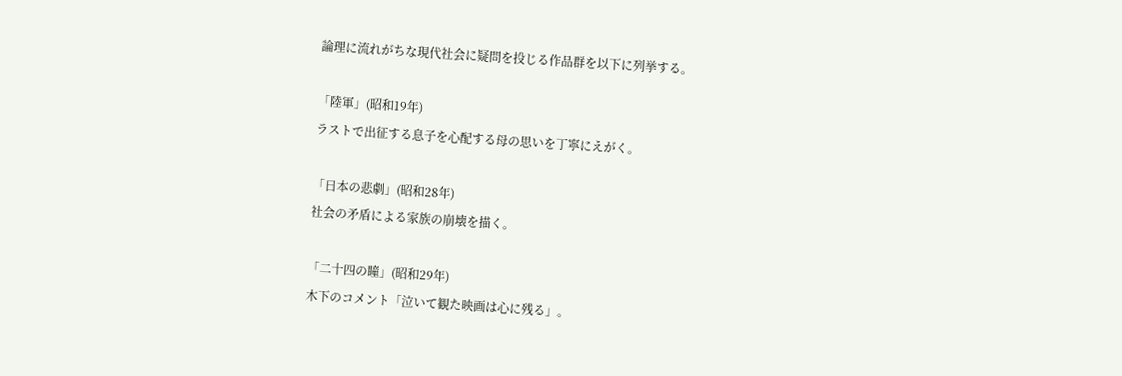論理に流れがちな現代社会に疑問を投じる作品群を以下に列挙する。

「陸軍」(昭和19年)
ラストで出征する息子を心配する母の思いを丁寧にえがく。

「日本の悲劇」(昭和28年)
社会の矛盾による家族の崩壊を描く。

「二十四の瞳」(昭和29年)
木下のコメント「泣いて観た映画は心に残る」。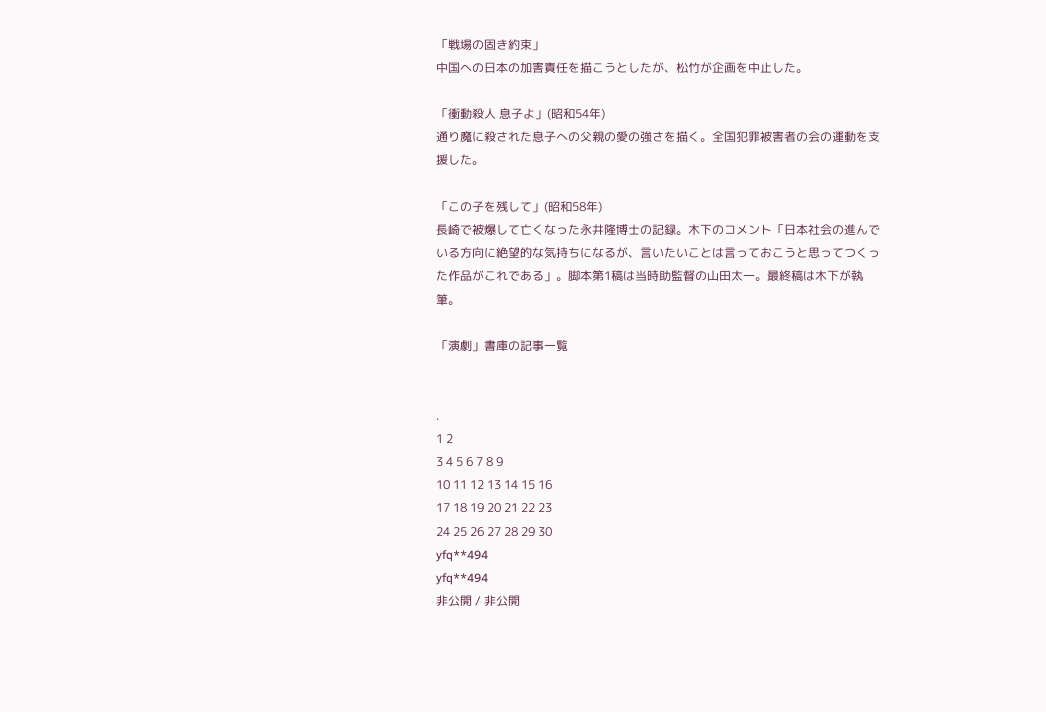「戦場の固き約束」
中国への日本の加害責任を描こうとしたが、松竹が企画を中止した。

「衝動殺人 息子よ」(昭和54年)
通り魔に殺された息子への父親の愛の強さを描く。全国犯罪被害者の会の運動を支援した。

「この子を残して」(昭和58年)
長崎で被爆して亡くなった永井隆博士の記録。木下のコメント「日本社会の進んでいる方向に絶望的な気持ちになるが、言いたいことは言っておこうと思ってつくった作品がこれである」。脚本第1稿は当時助監督の山田太一。最終稿は木下が執筆。

「演劇」書庫の記事一覧


.
1 2
3 4 5 6 7 8 9
10 11 12 13 14 15 16
17 18 19 20 21 22 23
24 25 26 27 28 29 30
yfq**494
yfq**494
非公開 / 非公開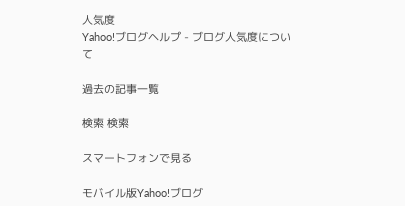人気度
Yahoo!ブログヘルプ - ブログ人気度について

過去の記事一覧

検索 検索

スマートフォンで見る

モバイル版Yahoo!ブログ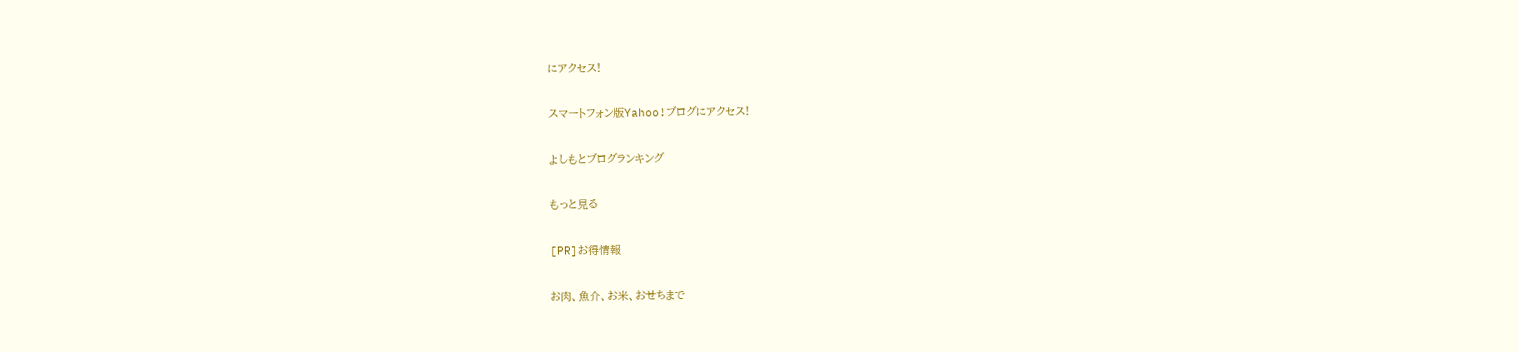にアクセス!

スマートフォン版Yahoo!ブログにアクセス!

よしもとブログランキング

もっと見る

[PR]お得情報

お肉、魚介、お米、おせちまで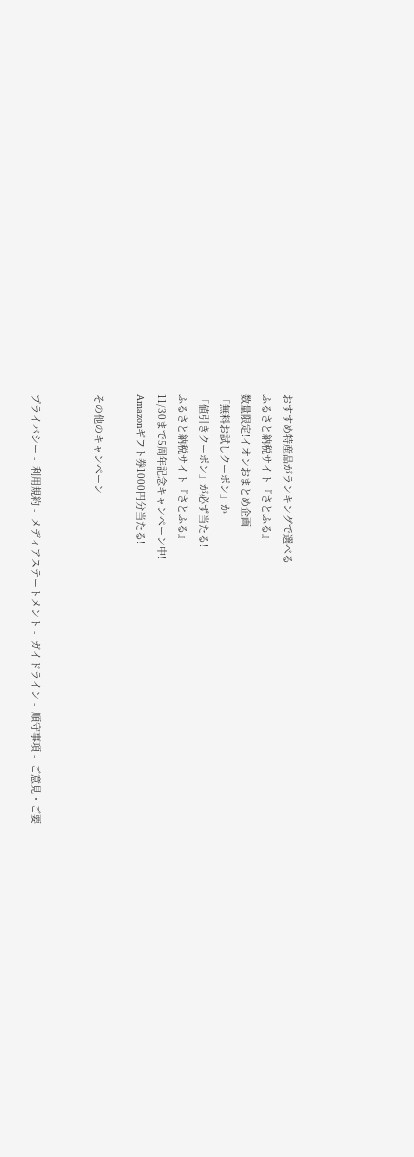おすすめ特産品がランキングで選べる
ふるさと納税サイト『さとふる』
数量限定!イオンおまとめ企画
「無料お試しクーポン」か
「値引きクーポン」が必ず当たる!
ふるさと納税サイト『さとふる』
11/30まで5周年記念キャンペーン中!
Amazonギフト券1000円分当たる!

その他のキャンペーン


プライバシー -  利用規約 -  メディアステートメント -  ガイドライン -  順守事項 -  ご意見・ご要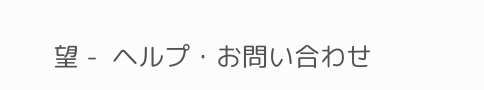望 -  ヘルプ・お問い合わせ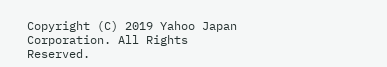Copyright (C) 2019 Yahoo Japan Corporation. All Rights Reserved.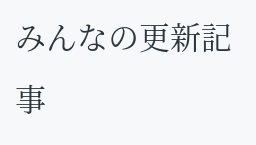みんなの更新記事